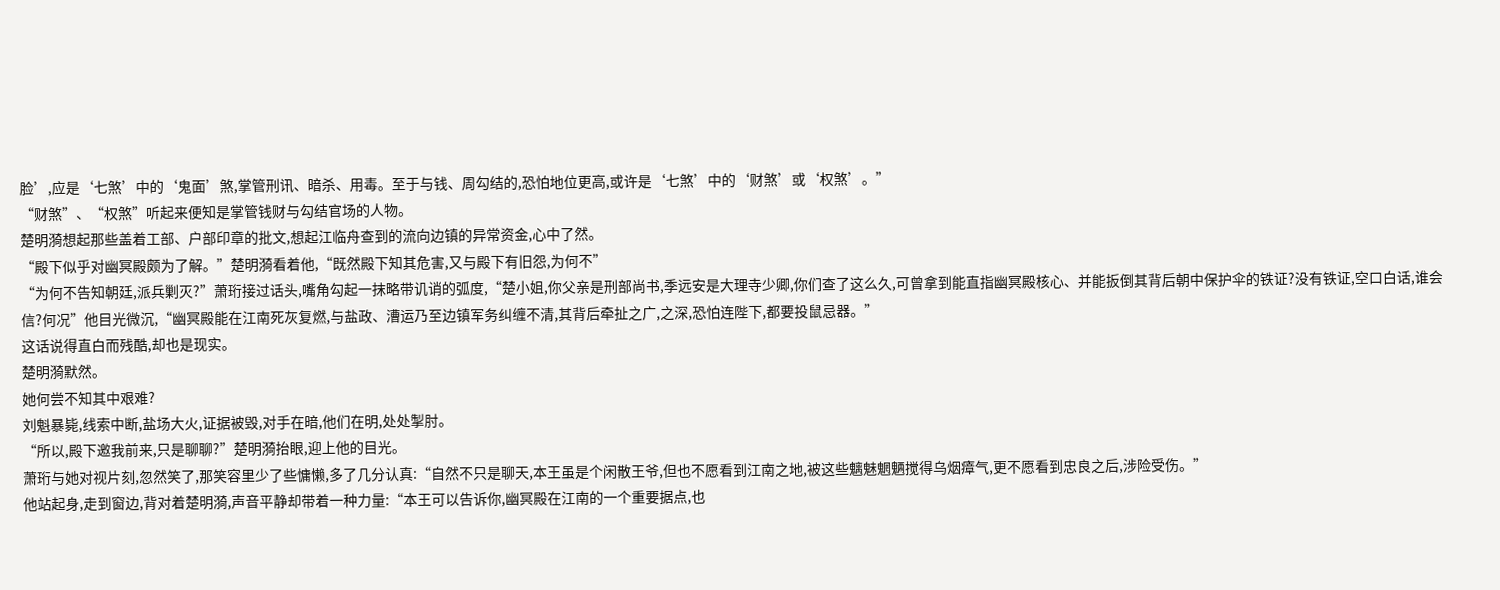脸’,应是‘七煞’中的‘鬼面’煞,掌管刑讯、暗杀、用毒。至于与钱、周勾结的,恐怕地位更高,或许是‘七煞’中的‘财煞’或‘权煞’。”
“财煞”、“权煞”听起来便知是掌管钱财与勾结官场的人物。
楚明漪想起那些盖着工部、户部印章的批文,想起江临舟查到的流向边镇的异常资金,心中了然。
“殿下似乎对幽冥殿颇为了解。”楚明漪看着他,“既然殿下知其危害,又与殿下有旧怨,为何不”
“为何不告知朝廷,派兵剿灭?”萧珩接过话头,嘴角勾起一抹略带讥诮的弧度,“楚小姐,你父亲是刑部尚书,季远安是大理寺少卿,你们查了这么久,可曾拿到能直指幽冥殿核心、并能扳倒其背后朝中保护伞的铁证?没有铁证,空口白话,谁会信?何况”他目光微沉,“幽冥殿能在江南死灰复燃,与盐政、漕运乃至边镇军务纠缠不清,其背后牵扯之广,之深,恐怕连陛下,都要投鼠忌器。”
这话说得直白而残酷,却也是现实。
楚明漪默然。
她何尝不知其中艰难?
刘魁暴毙,线索中断,盐场大火,证据被毁,对手在暗,他们在明,处处掣肘。
“所以,殿下邀我前来,只是聊聊?”楚明漪抬眼,迎上他的目光。
萧珩与她对视片刻,忽然笑了,那笑容里少了些慵懒,多了几分认真:“自然不只是聊天,本王虽是个闲散王爷,但也不愿看到江南之地,被这些魑魅魍魉搅得乌烟瘴气,更不愿看到忠良之后,涉险受伤。”
他站起身,走到窗边,背对着楚明漪,声音平静却带着一种力量:“本王可以告诉你,幽冥殿在江南的一个重要据点,也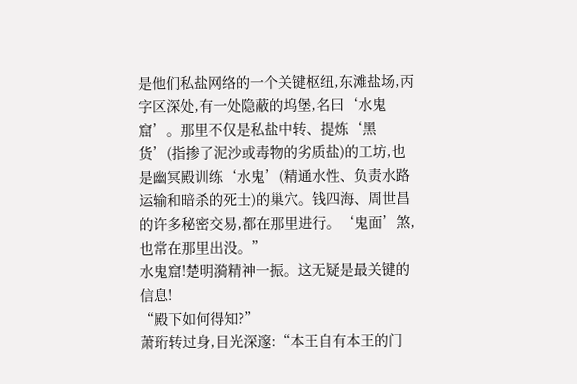是他们私盐网络的一个关键枢纽,东滩盐场,丙字区深处,有一处隐蔽的坞堡,名曰‘水鬼窟’。那里不仅是私盐中转、提炼‘黑货’(指掺了泥沙或毒物的劣质盐)的工坊,也是幽冥殿训练‘水鬼’(精通水性、负责水路运输和暗杀的死士)的巢穴。钱四海、周世昌的许多秘密交易,都在那里进行。‘鬼面’煞,也常在那里出没。”
水鬼窟!楚明漪精神一振。这无疑是最关键的信息!
“殿下如何得知?”
萧珩转过身,目光深邃:“本王自有本王的门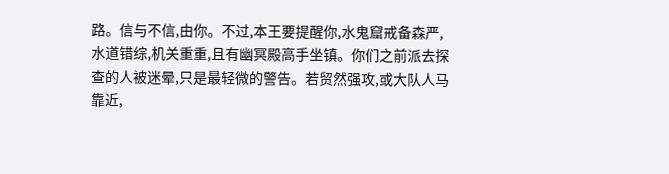路。信与不信,由你。不过,本王要提醒你,水鬼窟戒备森严,水道错综,机关重重,且有幽冥殿高手坐镇。你们之前派去探查的人被迷晕,只是最轻微的警告。若贸然强攻,或大队人马靠近,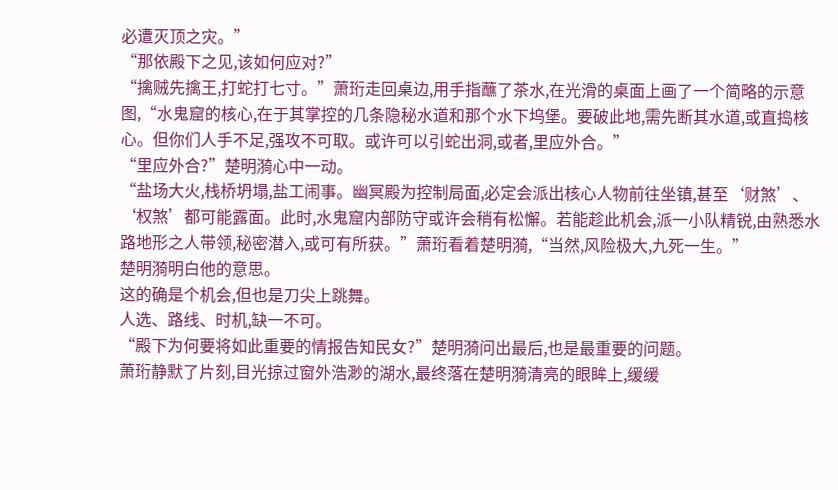必遭灭顶之灾。”
“那依殿下之见,该如何应对?”
“擒贼先擒王,打蛇打七寸。”萧珩走回桌边,用手指蘸了茶水,在光滑的桌面上画了一个简略的示意图,“水鬼窟的核心,在于其掌控的几条隐秘水道和那个水下坞堡。要破此地,需先断其水道,或直捣核心。但你们人手不足,强攻不可取。或许可以引蛇出洞,或者,里应外合。”
“里应外合?”楚明漪心中一动。
“盐场大火,栈桥坍塌,盐工闹事。幽冥殿为控制局面,必定会派出核心人物前往坐镇,甚至‘财煞’、‘权煞’都可能露面。此时,水鬼窟内部防守或许会稍有松懈。若能趁此机会,派一小队精锐,由熟悉水路地形之人带领,秘密潜入,或可有所获。”萧珩看着楚明漪,“当然,风险极大,九死一生。”
楚明漪明白他的意思。
这的确是个机会,但也是刀尖上跳舞。
人选、路线、时机,缺一不可。
“殿下为何要将如此重要的情报告知民女?”楚明漪问出最后,也是最重要的问题。
萧珩静默了片刻,目光掠过窗外浩渺的湖水,最终落在楚明漪清亮的眼眸上,缓缓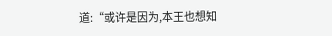道:“或许是因为,本王也想知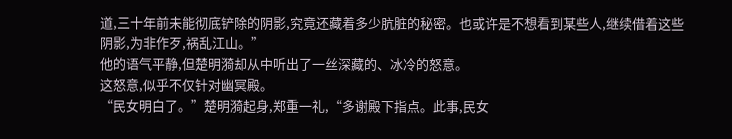道,三十年前未能彻底铲除的阴影,究竟还藏着多少肮脏的秘密。也或许是不想看到某些人,继续借着这些阴影,为非作歹,祸乱江山。”
他的语气平静,但楚明漪却从中听出了一丝深藏的、冰冷的怒意。
这怒意,似乎不仅针对幽冥殿。
“民女明白了。”楚明漪起身,郑重一礼,“多谢殿下指点。此事,民女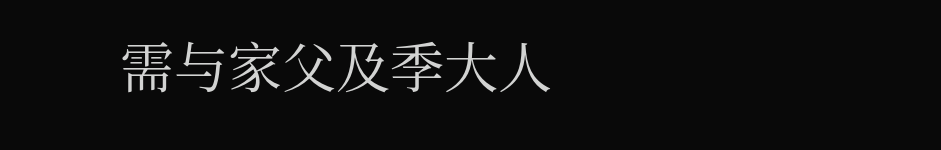需与家父及季大人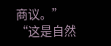商议。”
“这是自然